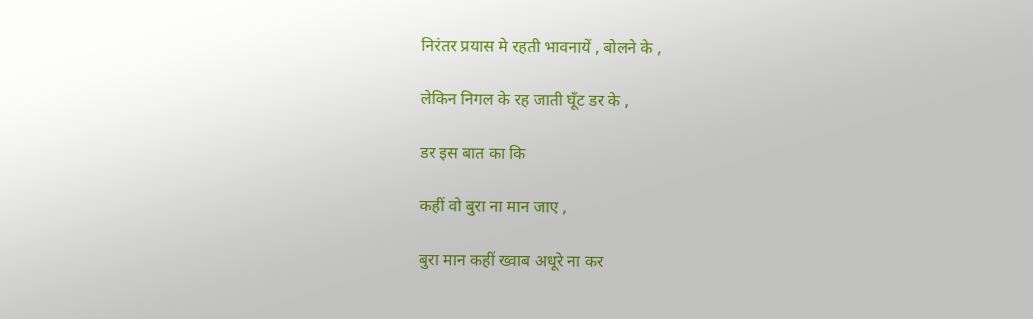निरंतर प्रयास मे रहती भावनायें , बोलने के ,

लेकिन निगल के रह जाती घूँट डर के ,

डर इस बात का कि

कहीं वो बुरा ना मान जाए ,

बुरा मान कहीं ख्वाब अधूरे ना कर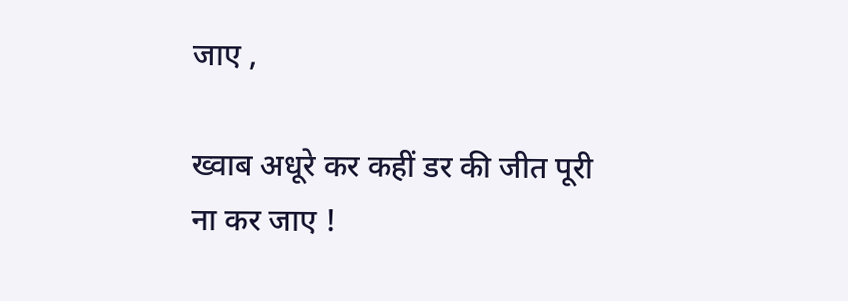जाए ,

ख्वाब अधूरे कर कहीं डर की जीत पूरी ना कर जाए !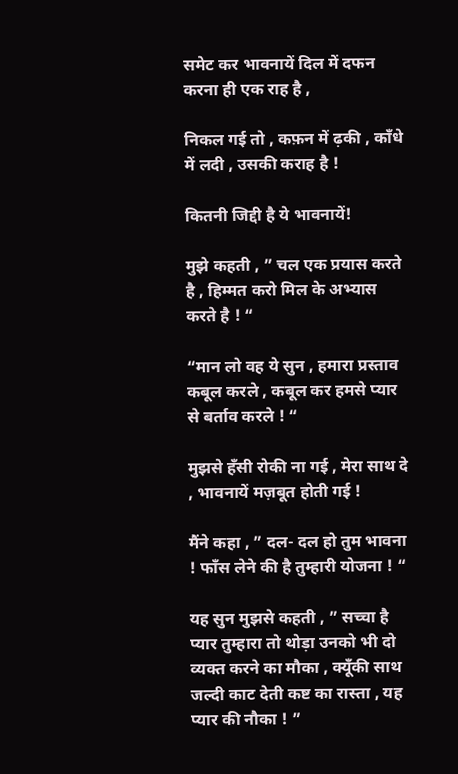समेट कर भावनायें दिल में दफन करना ही एक राह है ,

निकल गई तो , कफ़न में ढ़की , काँधे में लदी , उसकी कराह है !

कितनी जिद्दी है ये भावनायें!

मुझे कहती , ” चल एक प्रयास करते है , हिम्मत करो मिल के अभ्यास करते है ! “

“मान लो वह ये सुन , हमारा प्रस्ताव कबूल करले , कबूल कर हमसे प्यार से बर्ताव करले ! “

मुझसे हँसी रोकी ना गई , मेरा साथ दे , भावनायें मज़बूत होती गई !

मैंने कहा , ” दल- दल हो तुम भावना ! फाँस लेने की है तुम्हारी योजना ! “

यह सुन मुझसे कहती , ” सच्चा है प्यार तुम्हारा तो थोड़ा उनको भी दो व्यक्त करने का मौका , क्यूँकी साथ जल्दी काट देती कष्ट का रास्ता , यह प्यार की नौका ! ”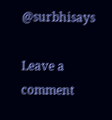@surbhisays

Leave a comment